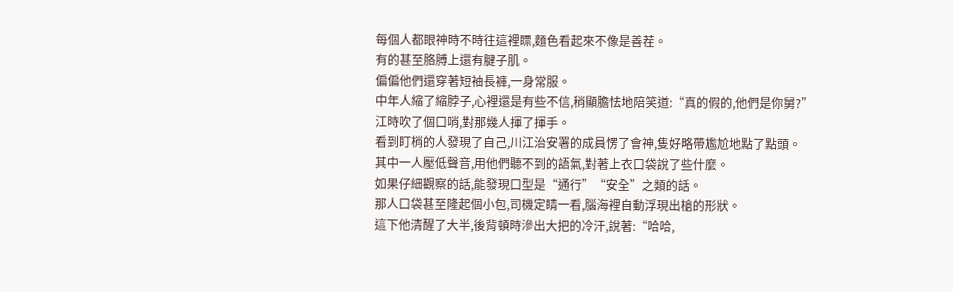每個人都眼神時不時往這裡瞟,麵色看起來不像是善茬。
有的甚至胳膊上還有腱子肌。
偏偏他們還穿著短袖長褲,一身常服。
中年人縮了縮脖子,心裡還是有些不信,稍顯膽怯地陪笑道:“真的假的,他們是你舅?”
江時吹了個口哨,對那幾人揮了揮手。
看到盯梢的人發現了自己,川江治安署的成員愣了會神,隻好略帶尷尬地點了點頭。
其中一人壓低聲音,用他們聽不到的語氣,對著上衣口袋說了些什麼。
如果仔細觀察的話,能發現口型是“通行”“安全”之類的話。
那人口袋甚至隆起個小包,司機定睛一看,腦海裡自動浮現出槍的形狀。
這下他清醒了大半,後背頓時滲出大把的冷汗,說著:“哈哈,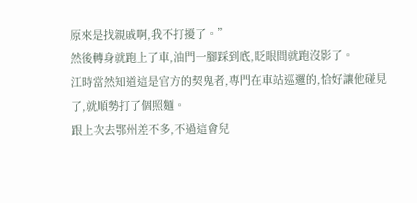原來是找親戚啊,我不打擾了。”
然後轉身就跑上了車,油門一腳踩到底,眨眼間就跑沒影了。
江時當然知道這是官方的契鬼者,專門在車站巡邏的,恰好讓他碰見了,就順勢打了個照麵。
跟上次去鄂州差不多,不過這會兒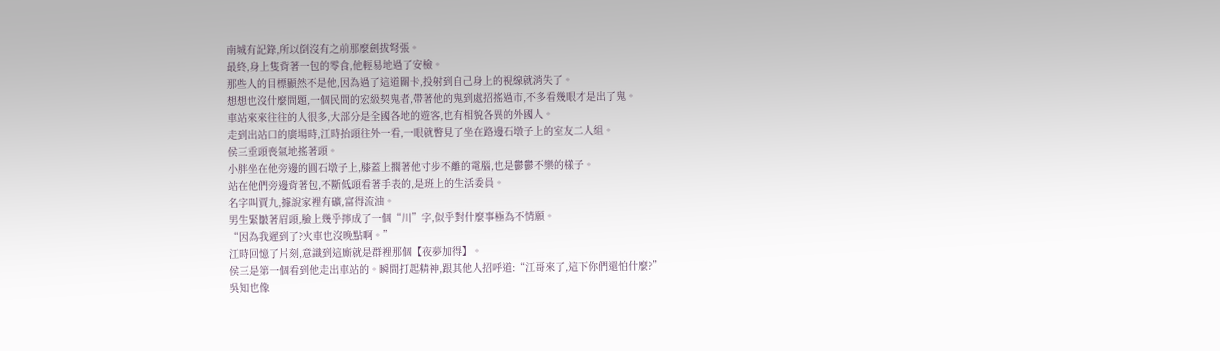南城有記錄,所以倒沒有之前那麼劍拔弩張。
最終,身上隻背著一包的零食,他輕易地過了安檢。
那些人的目標顯然不是他,因為過了這道關卡,投射到自己身上的視線就消失了。
想想也沒什麼問題,一個民間的宏級契鬼者,帶著他的鬼到處招搖過市,不多看幾眼才是出了鬼。
車站來來往往的人很多,大部分是全國各地的遊客,也有相貌各異的外國人。
走到出站口的廣場時,江時抬頭往外一看,一眼就瞥見了坐在路邊石墩子上的室友二人組。
侯三垂頭喪氣地搖著頭。
小胖坐在他旁邊的圓石墩子上,膝蓋上擱著他寸步不離的電腦,也是鬱鬱不樂的樣子。
站在他們旁邊背著包,不斷低頭看著手表的,是班上的生活委員。
名字叫賈九,據說家裡有礦,富得流油。
男生緊皺著眉頭,臉上幾乎擰成了一個“川”字,似乎對什麼事極為不情願。
“因為我遲到了?火車也沒晚點啊。”
江時回憶了片刻,意識到這廝就是群裡那個【夜夢加得】。
侯三是第一個看到他走出車站的。瞬間打起精神,跟其他人招呼道:“江哥來了,這下你們還怕什麼?”
吳知也像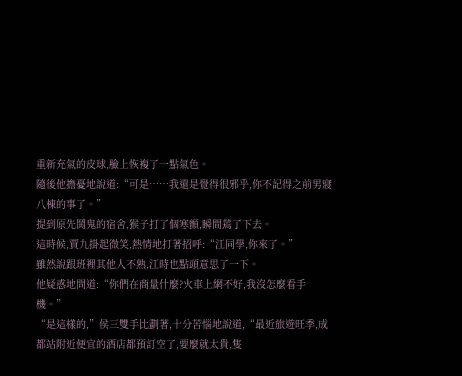重新充氣的皮球,臉上恢複了一點氣色。
隨後他擔憂地說道:“可是……我還是覺得很邪乎,你不記得之前男寢八棟的事了。”
提到原先鬨鬼的宿舍,猴子打了個寒顫,瞬間蔫了下去。
這時候,賈九掛起微笑,熱情地打著招呼:“江同學,你來了。”
雖然說跟班裡其他人不熟,江時也點頭意思了一下。
他疑惑地問道:“你們在商量什麼?火車上網不好,我沒怎麼看手機。”
“是這樣的,”侯三雙手比劃著,十分苦惱地說道,“最近旅遊旺季,成都站附近便宜的酒店都預訂空了,要麼就太貴,隻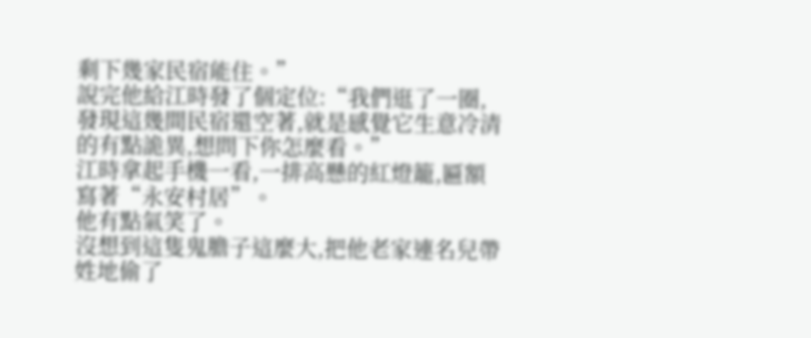剩下幾家民宿能住。”
說完他給江時發了個定位:“我們逛了一圈,發現這幾間民宿還空著,就是感覺它生意冷清的有點詭異,想問下你怎麼看。”
江時拿起手機一看,一排高懸的紅燈籠,匾額寫著“永安村居”。
他有點氣笑了。
沒想到這隻鬼膽子這麼大,把他老家連名兒帶姓地偷了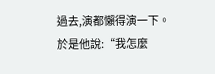過去,演都懶得演一下。
於是他說:“我怎麼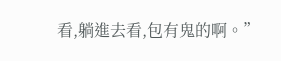看,躺進去看,包有鬼的啊。”